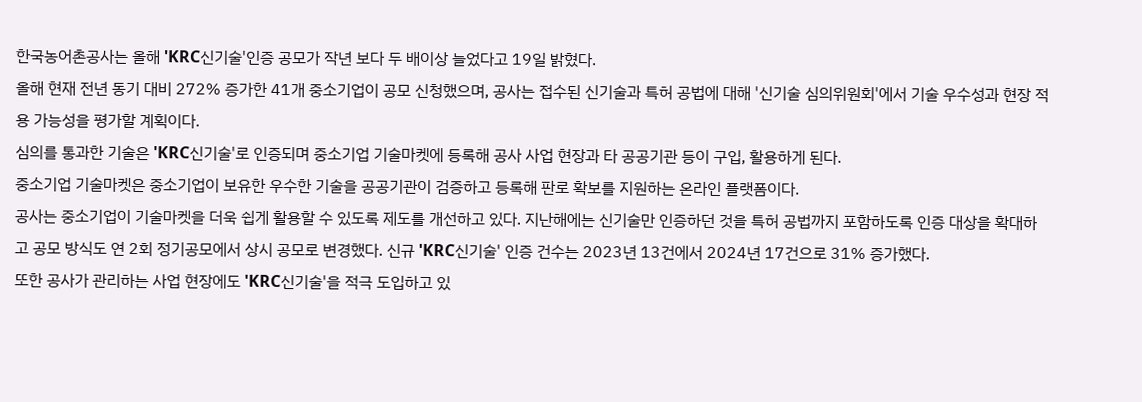한국농어촌공사는 올해 'KRC신기술'인증 공모가 작년 보다 두 배이상 늘었다고 19일 밝혔다.
올해 현재 전년 동기 대비 272% 증가한 41개 중소기업이 공모 신청했으며, 공사는 접수된 신기술과 특허 공법에 대해 '신기술 심의위원회'에서 기술 우수성과 현장 적용 가능성을 평가할 계획이다.
심의를 통과한 기술은 'KRC신기술'로 인증되며 중소기업 기술마켓에 등록해 공사 사업 현장과 타 공공기관 등이 구입, 활용하게 된다.
중소기업 기술마켓은 중소기업이 보유한 우수한 기술을 공공기관이 검증하고 등록해 판로 확보를 지원하는 온라인 플랫폼이다.
공사는 중소기업이 기술마켓을 더욱 쉽게 활용할 수 있도록 제도를 개선하고 있다. 지난해에는 신기술만 인증하던 것을 특허 공법까지 포함하도록 인증 대상을 확대하고 공모 방식도 연 2회 정기공모에서 상시 공모로 변경했다. 신규 'KRC신기술' 인증 건수는 2023년 13건에서 2024년 17건으로 31% 증가했다.
또한 공사가 관리하는 사업 현장에도 'KRC신기술'을 적극 도입하고 있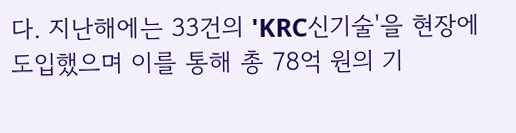다. 지난해에는 33건의 'KRC신기술'을 현장에 도입했으며 이를 통해 총 78억 원의 기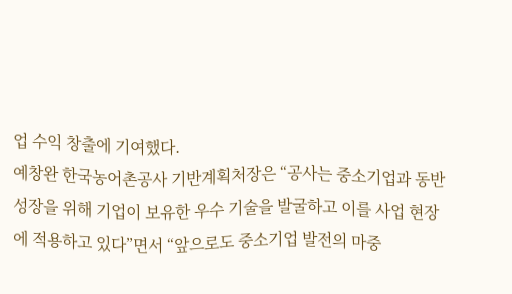업 수익 창출에 기여했다.
예창완 한국농어촌공사 기반계획처장은 “공사는 중소기업과 동반성장을 위해 기업이 보유한 우수 기술을 발굴하고 이를 사업 현장에 적용하고 있다”면서 “앞으로도 중소기업 발전의 마중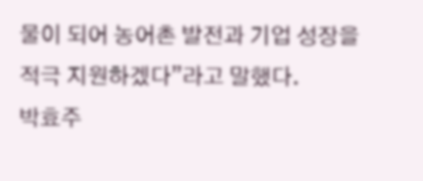물이 되어 농어촌 발전과 기업 성장을 적극 지원하겠다”라고 말했다.
박효주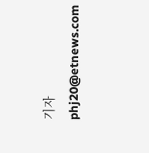기자 phj20@etnews.com